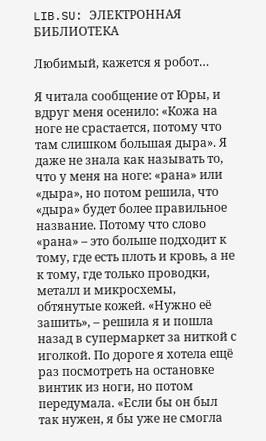LIB.SU: ЭЛЕКТРОННАЯ БИБЛИОТЕКА

Любимый, кажется я робот…

Я читала сообщение от Юры, и вдруг меня осенило: «Кожа на ноге не срастается, потому что там слишком большая дыра». Я даже не знала как называть то, что у меня на ноге: «рана» или «дыра», но потом решила, что «дыра» будет более правильное название. Потому что слово «рана» – это больше подходит к тому, где есть плоть и кровь, а не к тому, где только проводки, металл и микросхемы, обтянутые кожей. «Нужно её зашить», – решила я и пошла назад в супермаркет за ниткой с иголкой. По дороге я хотела ещё раз посмотреть на остановке винтик из ноги, но потом передумала. «Если бы он был так нужен, я бы уже не смогла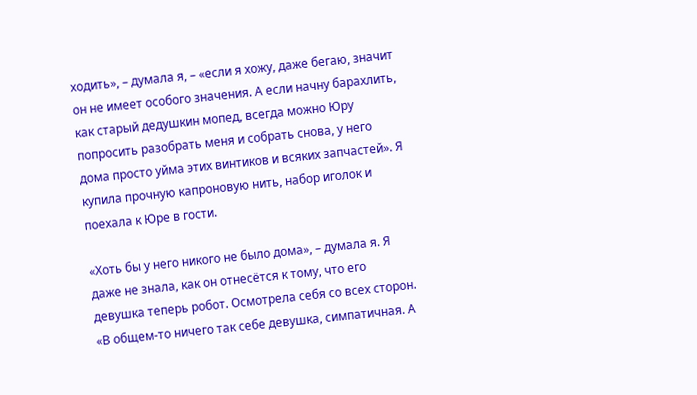ходить», – думала я, – «если я хожу, даже бегаю, значит он не имеет особого значения. А если начну барахлить, как старый дедушкин мопед, всегда можно Юру попросить разобрать меня и собрать снова, у него дома просто уйма этих винтиков и всяких запчастей». Я купила прочную капроновую нить, набор иголок и поехала к Юре в гости.

«Хоть бы у него никого не было дома», – думала я. Я даже не знала, как он отнесётся к тому, что его девушка теперь робот. Осмотрела себя со всех сторон. «В общем‑то ничего так себе девушка, симпатичная. А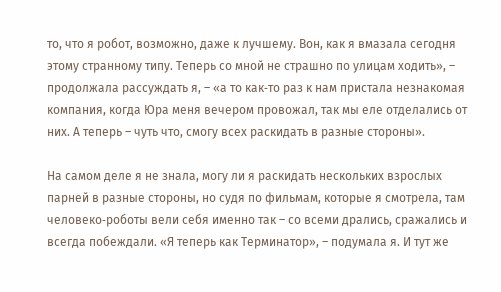то, что я робот, возможно, даже к лучшему. Вон, как я вмазала сегодня этому странному типу. Теперь со мной не страшно по улицам ходить», – продолжала рассуждать я, – «а то как‑то раз к нам пристала незнакомая компания, когда Юра меня вечером провожал, так мы еле отделались от них. А теперь – чуть что, смогу всех раскидать в разные стороны».

На самом деле я не знала, могу ли я раскидать нескольких взрослых парней в разные стороны, но судя по фильмам, которые я смотрела, там человеко‑роботы вели себя именно так – со всеми дрались, сражались и всегда побеждали. «Я теперь как Терминатор», – подумала я. И тут же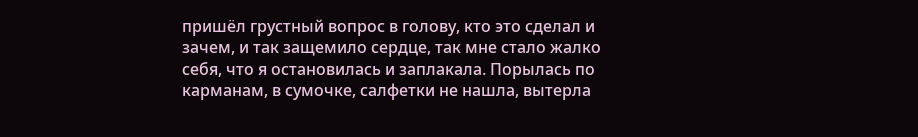пришёл грустный вопрос в голову, кто это сделал и зачем, и так защемило сердце, так мне стало жалко себя, что я остановилась и заплакала. Порылась по карманам, в сумочке, салфетки не нашла, вытерла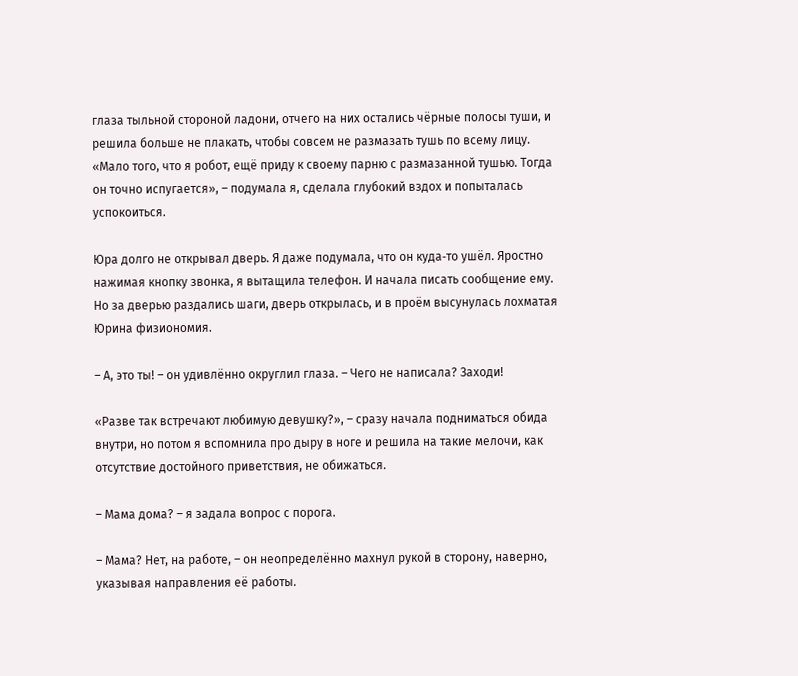глаза тыльной стороной ладони, отчего на них остались чёрные полосы туши, и решила больше не плакать, чтобы совсем не размазать тушь по всему лицу. «Мало того, что я робот, ещё приду к своему парню с размазанной тушью. Тогда он точно испугается», – подумала я, сделала глубокий вздох и попыталась успокоиться.

Юра долго не открывал дверь. Я даже подумала, что он куда‑то ушёл. Яростно нажимая кнопку звонка, я вытащила телефон. И начала писать сообщение ему. Но за дверью раздались шаги, дверь открылась, и в проём высунулась лохматая Юрина физиономия.

– А, это ты! – он удивлённо округлил глаза. – Чего не написала? Заходи!

«Разве так встречают любимую девушку?», – сразу начала подниматься обида внутри, но потом я вспомнила про дыру в ноге и решила на такие мелочи, как отсутствие достойного приветствия, не обижаться.

– Мама дома? – я задала вопрос с порога.

– Мама? Нет, на работе, – он неопределённо махнул рукой в сторону, наверно, указывая направления её работы.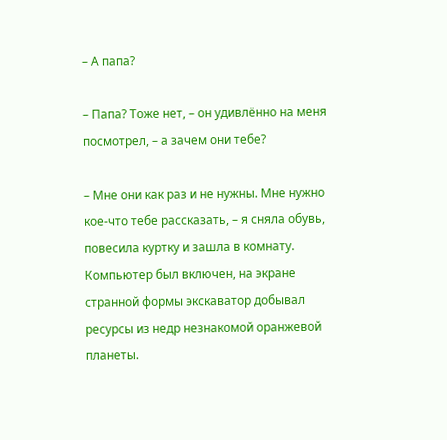– А папа?

– Папа? Тоже нет, – он удивлённо на меня посмотрел, – а зачем они тебе?

– Мне они как раз и не нужны. Мне нужно кое‑что тебе рассказать, – я сняла обувь, повесила куртку и зашла в комнату. Компьютер был включен, на экране странной формы экскаватор добывал ресурсы из недр незнакомой оранжевой планеты.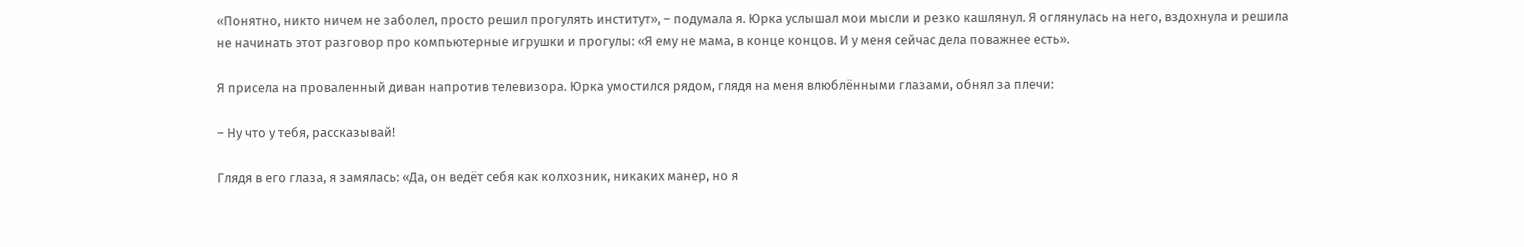«Понятно, никто ничем не заболел, просто решил прогулять институт», – подумала я. Юрка услышал мои мысли и резко кашлянул. Я оглянулась на него, вздохнула и решила не начинать этот разговор про компьютерные игрушки и прогулы: «Я ему не мама, в конце концов. И у меня сейчас дела поважнее есть».

Я присела на проваленный диван напротив телевизора. Юрка умостился рядом, глядя на меня влюблёнными глазами, обнял за плечи:

– Ну что у тебя, рассказывай!

Глядя в его глаза, я замялась: «Да, он ведёт себя как колхозник, никаких манер, но я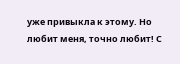уже привыкла к этому. Но любит меня, точно любит! С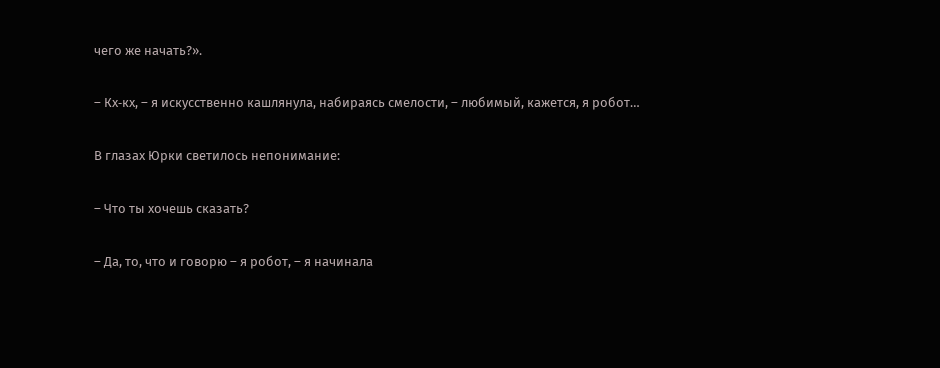чего же начать?».

– Кх‑кх, – я искусственно кашлянула, набираясь смелости, – любимый, кажется, я робот…

В глазах Юрки светилось непонимание:

– Что ты хочешь сказать?

– Да, то, что и говорю – я робот, – я начинала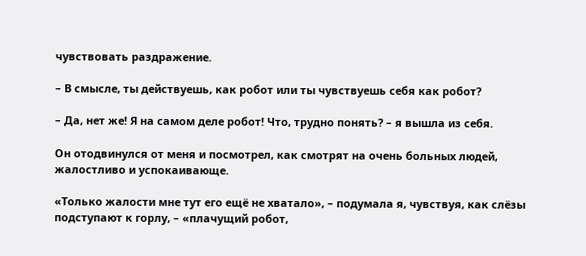чувствовать раздражение.

– В смысле, ты действуешь, как робот или ты чувствуешь себя как робот?

– Да, нет же! Я на самом деле робот! Что, трудно понять? – я вышла из себя.

Он отодвинулся от меня и посмотрел, как смотрят на очень больных людей, жалостливо и успокаивающе.

«Только жалости мне тут его ещё не хватало», – подумала я, чувствуя, как слёзы подступают к горлу, – «плачущий робот,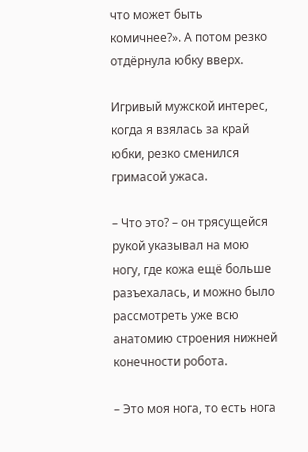что может быть комичнее?». А потом резко отдёрнула юбку вверх.

Игривый мужской интерес, когда я взялась за край юбки, резко сменился гримасой ужаса.

– Что это? – он трясущейся рукой указывал на мою ногу, где кожа ещё больше разъехалась, и можно было рассмотреть уже всю анатомию строения нижней конечности робота.

– Это моя нога, то есть нога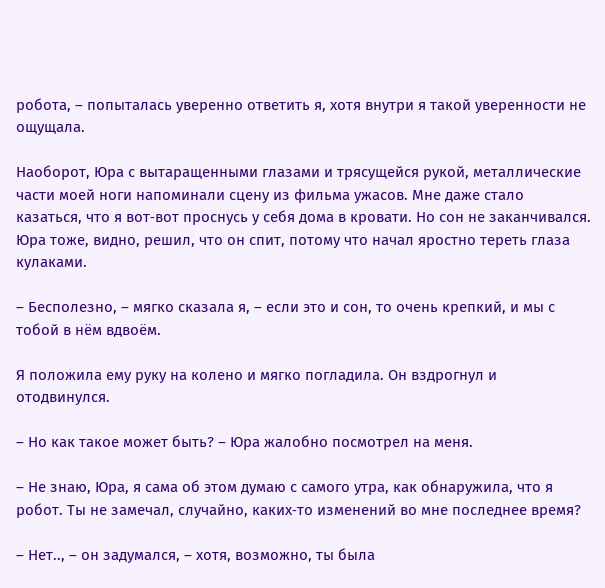робота, – попыталась уверенно ответить я, хотя внутри я такой уверенности не ощущала.

Наоборот, Юра с вытаращенными глазами и трясущейся рукой, металлические части моей ноги напоминали сцену из фильма ужасов. Мне даже стало казаться, что я вот‑вот проснусь у себя дома в кровати. Но сон не заканчивался. Юра тоже, видно, решил, что он спит, потому что начал яростно тереть глаза кулаками.

– Бесполезно, – мягко сказала я, – если это и сон, то очень крепкий, и мы с тобой в нём вдвоём.

Я положила ему руку на колено и мягко погладила. Он вздрогнул и отодвинулся.

– Но как такое может быть? – Юра жалобно посмотрел на меня.

– Не знаю, Юра, я сама об этом думаю с самого утра, как обнаружила, что я робот. Ты не замечал, случайно, каких‑то изменений во мне последнее время?

– Нет.., – он задумался, – хотя, возможно, ты была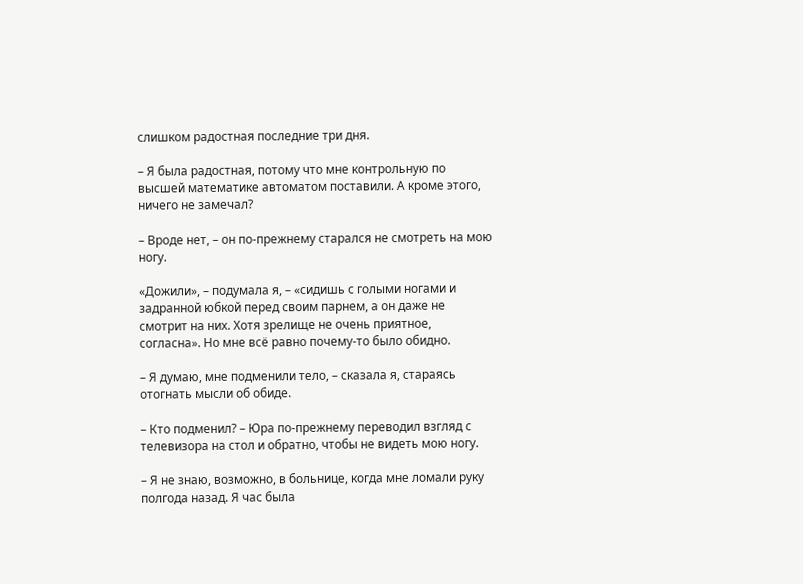слишком радостная последние три дня.

– Я была радостная, потому что мне контрольную по высшей математике автоматом поставили. А кроме этого, ничего не замечал?

– Вроде нет, – он по‑прежнему старался не смотреть на мою ногу.

«Дожили», – подумала я, – «сидишь с голыми ногами и задранной юбкой перед своим парнем, а он даже не смотрит на них. Хотя зрелище не очень приятное, согласна». Но мне всё равно почему‑то было обидно.

– Я думаю, мне подменили тело, – сказала я, стараясь отогнать мысли об обиде.

– Кто подменил? – Юра по‑прежнему переводил взгляд с телевизора на стол и обратно, чтобы не видеть мою ногу.

– Я не знаю, возможно, в больнице, когда мне ломали руку полгода назад. Я час была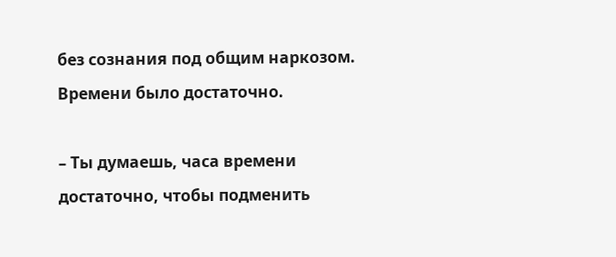без сознания под общим наркозом. Времени было достаточно.

– Ты думаешь, часа времени достаточно, чтобы подменить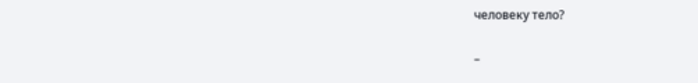человеку тело?

–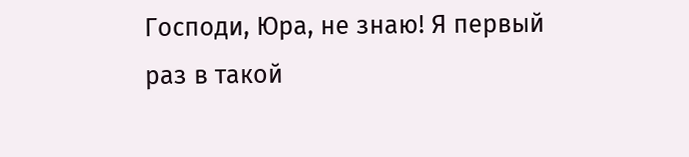Господи, Юра, не знаю! Я первый раз в такой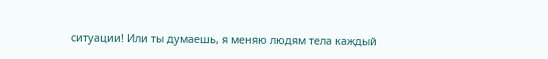ситуации! Или ты думаешь, я меняю людям тела каждый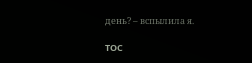день? – вспылила я.

TOC